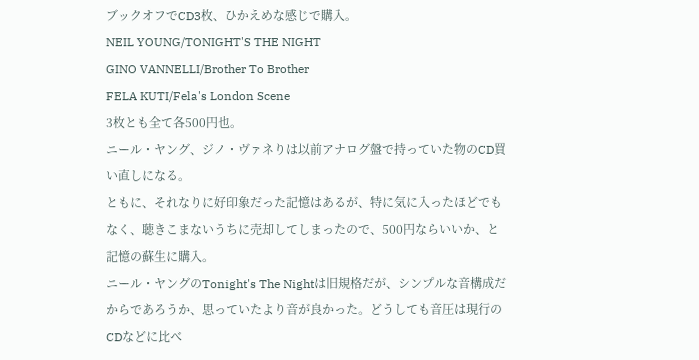ブックオフでCD3枚、ひかえめな感じで購入。
NEIL YOUNG/TONIGHT'S THE NIGHT
GINO VANNELLI/Brother To Brother
FELA KUTI/Fela's London Scene
3枚とも全て各500円也。
ニール・ヤング、ジノ・ヴァネりは以前アナログ盤で持っていた物のCD買い直しになる。
ともに、それなりに好印象だった記憶はあるが、特に気に入ったほどでもなく、聴きこまないうちに売却してしまったので、500円ならいいか、と記憶の蘇生に購入。
ニール・ヤングのTonight's The Nightは旧規格だが、シンプルな音構成だからであろうか、思っていたより音が良かった。どうしても音圧は現行のCDなどに比べ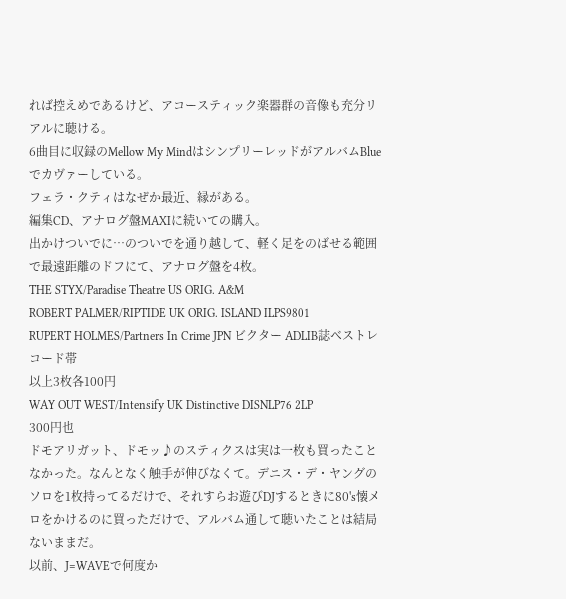れば控えめであるけど、アコースティック楽器群の音像も充分リアルに聴ける。
6曲目に収録のMellow My MindはシンプリーレッドがアルバムBlueでカヴァーしている。
フェラ・クティはなぜか最近、縁がある。
編集CD、アナログ盤MAXIに続いての購入。
出かけついでに…のついでを通り越して、軽く足をのばせる範囲で最遠距離のドフにて、アナログ盤を4枚。
THE STYX/Paradise Theatre US ORIG. A&M
ROBERT PALMER/RIPTIDE UK ORIG. ISLAND ILPS9801
RUPERT HOLMES/Partners In Crime JPN ビクター ADLIB誌ベストレコード帯
以上3枚各100円
WAY OUT WEST/Intensify UK Distinctive DISNLP76 2LP
300円也
ドモアリガット、ドモッ♪のスティクスは実は一枚も買ったことなかった。なんとなく触手が伸びなくて。デニス・デ・ヤングのソロを1枚持ってるだけで、それすらお遊びDJするときに80's懐メロをかけるのに買っただけで、アルバム通して聴いたことは結局ないままだ。
以前、J=WAVEで何度か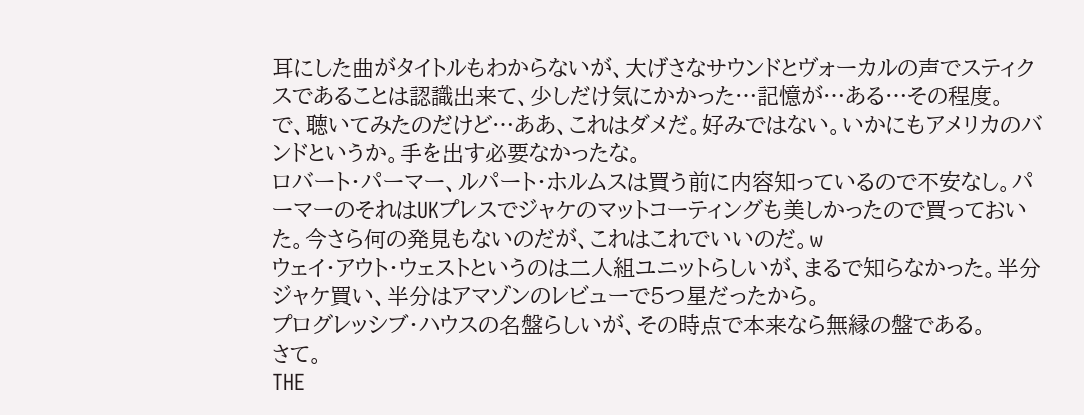耳にした曲がタイトルもわからないが、大げさなサウンドとヴォーカルの声でスティクスであることは認識出来て、少しだけ気にかかった…記憶が…ある…その程度。
で、聴いてみたのだけど…ああ、これはダメだ。好みではない。いかにもアメリカのバンドというか。手を出す必要なかったな。
ロバート・パーマー、ルパート・ホルムスは買う前に内容知っているので不安なし。パーマーのそれはUKプレスでジャケのマットコーティングも美しかったので買っておいた。今さら何の発見もないのだが、これはこれでいいのだ。w
ウェイ・アウト・ウェストというのは二人組ユニットらしいが、まるで知らなかった。半分ジャケ買い、半分はアマゾンのレビューで5つ星だったから。
プログレッシブ・ハウスの名盤らしいが、その時点で本来なら無縁の盤である。
さて。
THE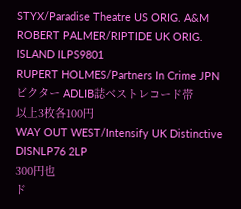STYX/Paradise Theatre US ORIG. A&M
ROBERT PALMER/RIPTIDE UK ORIG. ISLAND ILPS9801
RUPERT HOLMES/Partners In Crime JPN ビクター ADLIB誌ベストレコード帯
以上3枚各100円
WAY OUT WEST/Intensify UK Distinctive DISNLP76 2LP
300円也
ド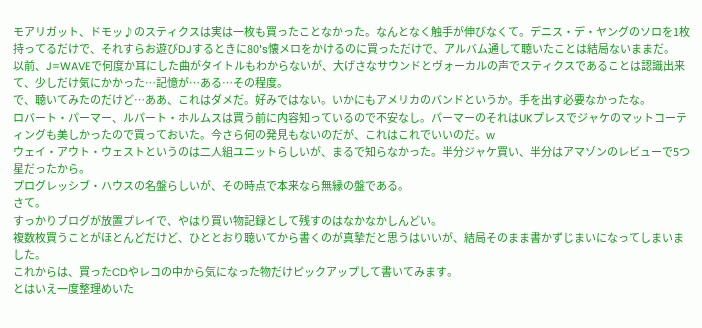モアリガット、ドモッ♪のスティクスは実は一枚も買ったことなかった。なんとなく触手が伸びなくて。デニス・デ・ヤングのソロを1枚持ってるだけで、それすらお遊びDJするときに80's懐メロをかけるのに買っただけで、アルバム通して聴いたことは結局ないままだ。
以前、J=WAVEで何度か耳にした曲がタイトルもわからないが、大げさなサウンドとヴォーカルの声でスティクスであることは認識出来て、少しだけ気にかかった…記憶が…ある…その程度。
で、聴いてみたのだけど…ああ、これはダメだ。好みではない。いかにもアメリカのバンドというか。手を出す必要なかったな。
ロバート・パーマー、ルパート・ホルムスは買う前に内容知っているので不安なし。パーマーのそれはUKプレスでジャケのマットコーティングも美しかったので買っておいた。今さら何の発見もないのだが、これはこれでいいのだ。w
ウェイ・アウト・ウェストというのは二人組ユニットらしいが、まるで知らなかった。半分ジャケ買い、半分はアマゾンのレビューで5つ星だったから。
プログレッシブ・ハウスの名盤らしいが、その時点で本来なら無縁の盤である。
さて。
すっかりブログが放置プレイで、やはり買い物記録として残すのはなかなかしんどい。
複数枚買うことがほとんどだけど、ひととおり聴いてから書くのが真摯だと思うはいいが、結局そのまま書かずじまいになってしまいました。
これからは、買ったCDやレコの中から気になった物だけピックアップして書いてみます。
とはいえ一度整理めいた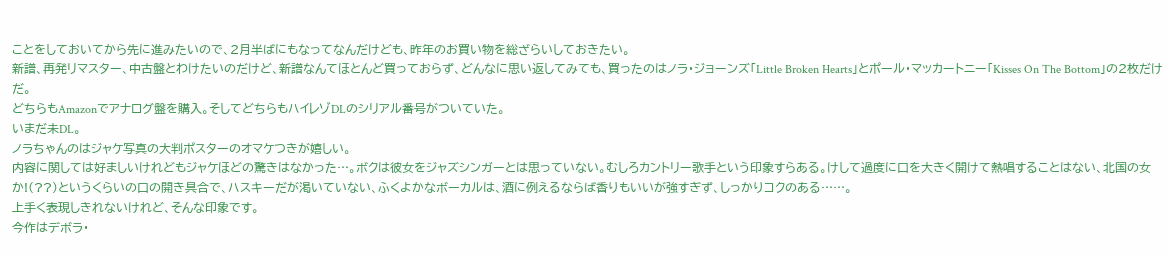ことをしておいてから先に進みたいので、2月半ばにもなってなんだけども、昨年のお買い物を総ざらいしておきたい。
新譜、再発リマスター、中古盤とわけたいのだけど、新譜なんてほとんど買っておらず、どんなに思い返してみても、買ったのはノラ・ジョーンズ「Little Broken Hearts」とポール・マッカートニー「Kisses On The Bottom」の2枚だけだ。
どちらもAmazonでアナログ盤を購入。そしてどちらもハイレゾDLのシリアル番号がついていた。
いまだ未DL。
ノラちゃんのはジャケ写真の大判ポスターのオマケつきが嬉しい。
内容に関しては好ましいけれどもジャケほどの驚きはなかった…。ボクは彼女をジャズシンガーとは思っていない。むしろカントリー歌手という印象すらある。けして過度に口を大きく開けて熱唱することはない、北国の女か!(??)というくらいの口の開き具合で、ハスキーだが渇いていない、ふくよかなボーカルは、酒に例えるならば香りもいいが強すぎず、しっかりコクのある……。
上手く表現しきれないけれど、そんな印象です。
今作はデボラ・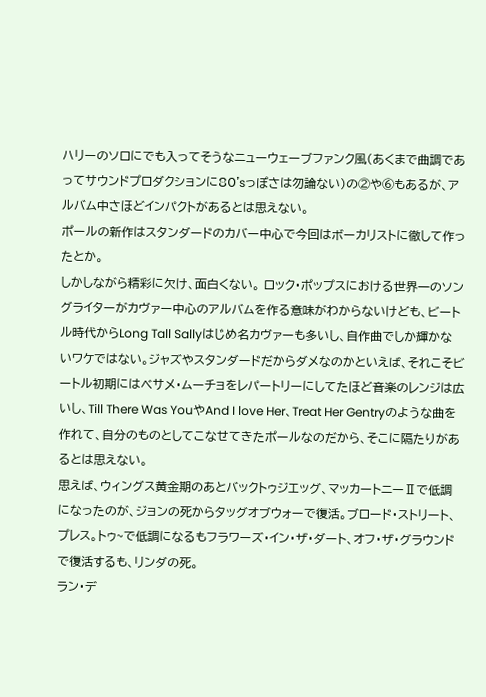ハリーのソロにでも入ってそうなニューウェーブファンク風(あくまで曲調であってサウンドプロダクションに80'sっぽさは勿論ない)の②や⑥もあるが、アルバム中さほどインパクトがあるとは思えない。
ポールの新作はスタンダードのカバー中心で今回はボーカリストに徹して作ったとか。
しかしながら精彩に欠け、面白くない。 ロック・ポップスにおける世界一のソングライターがカヴァー中心のアルバムを作る意味がわからないけども、ビートル時代からLong Tall Sallyはじめ名カヴァーも多いし、自作曲でしか輝かないワケではない。ジャズやスタンダードだからダメなのかといえば、それこそビートル初期にはべサメ・ムーチョをレパートリーにしてたほど音楽のレンジは広いし、Till There Was YouやAnd I love Her、Treat Her Gentryのような曲を作れて、自分のものとしてこなせてきたポールなのだから、そこに隔たりがあるとは思えない。
思えば、ウィングス黄金期のあとバックトゥジエッグ、マッカートニーⅡで低調になったのが、ジョンの死からタッグオブウォーで復活。ブロード・ストリート、プレス。トゥ~で低調になるもフラワーズ・イン・ザ・ダート、オフ・ザ・グラウンドで復活するも、リンダの死。
ラン・デ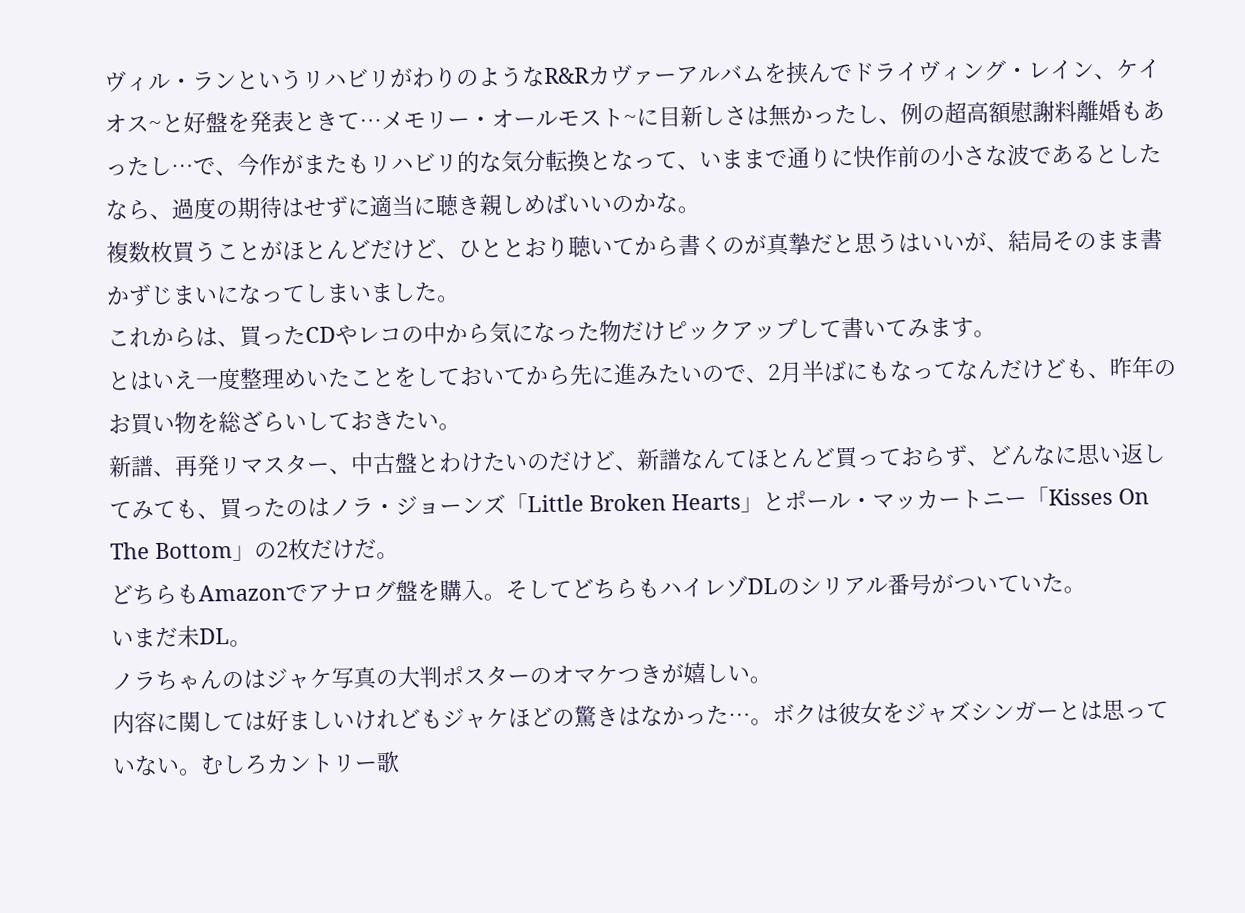ヴィル・ランというリハビリがわりのようなR&Rカヴァーアルバムを挟んでドライヴィング・レイン、ケイオス~と好盤を発表ときて…メモリー・オールモスト~に目新しさは無かったし、例の超高額慰謝料離婚もあったし…で、今作がまたもリハビリ的な気分転換となって、いままで通りに快作前の小さな波であるとしたなら、過度の期待はせずに適当に聴き親しめばいいのかな。
複数枚買うことがほとんどだけど、ひととおり聴いてから書くのが真摯だと思うはいいが、結局そのまま書かずじまいになってしまいました。
これからは、買ったCDやレコの中から気になった物だけピックアップして書いてみます。
とはいえ一度整理めいたことをしておいてから先に進みたいので、2月半ばにもなってなんだけども、昨年のお買い物を総ざらいしておきたい。
新譜、再発リマスター、中古盤とわけたいのだけど、新譜なんてほとんど買っておらず、どんなに思い返してみても、買ったのはノラ・ジョーンズ「Little Broken Hearts」とポール・マッカートニー「Kisses On The Bottom」の2枚だけだ。
どちらもAmazonでアナログ盤を購入。そしてどちらもハイレゾDLのシリアル番号がついていた。
いまだ未DL。
ノラちゃんのはジャケ写真の大判ポスターのオマケつきが嬉しい。
内容に関しては好ましいけれどもジャケほどの驚きはなかった…。ボクは彼女をジャズシンガーとは思っていない。むしろカントリー歌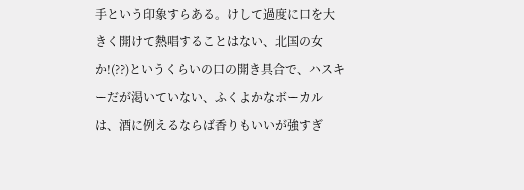手という印象すらある。けして過度に口を大きく開けて熱唱することはない、北国の女か!(??)というくらいの口の開き具合で、ハスキーだが渇いていない、ふくよかなボーカルは、酒に例えるならば香りもいいが強すぎ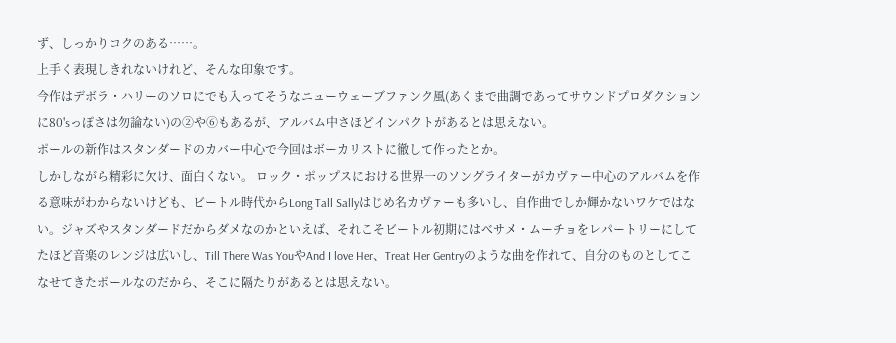ず、しっかりコクのある……。
上手く表現しきれないけれど、そんな印象です。
今作はデボラ・ハリーのソロにでも入ってそうなニューウェーブファンク風(あくまで曲調であってサウンドプロダクションに80'sっぽさは勿論ない)の②や⑥もあるが、アルバム中さほどインパクトがあるとは思えない。
ポールの新作はスタンダードのカバー中心で今回はボーカリストに徹して作ったとか。
しかしながら精彩に欠け、面白くない。 ロック・ポップスにおける世界一のソングライターがカヴァー中心のアルバムを作る意味がわからないけども、ビートル時代からLong Tall Sallyはじめ名カヴァーも多いし、自作曲でしか輝かないワケではない。ジャズやスタンダードだからダメなのかといえば、それこそビートル初期にはべサメ・ムーチョをレパートリーにしてたほど音楽のレンジは広いし、Till There Was YouやAnd I love Her、Treat Her Gentryのような曲を作れて、自分のものとしてこなせてきたポールなのだから、そこに隔たりがあるとは思えない。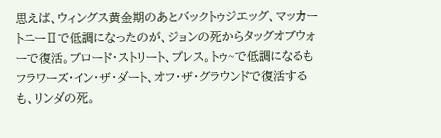思えば、ウィングス黄金期のあとバックトゥジエッグ、マッカートニーⅡで低調になったのが、ジョンの死からタッグオブウォーで復活。ブロード・ストリート、プレス。トゥ~で低調になるもフラワーズ・イン・ザ・ダート、オフ・ザ・グラウンドで復活するも、リンダの死。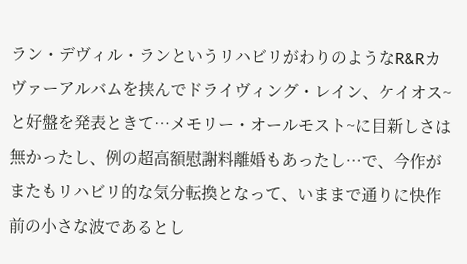ラン・デヴィル・ランというリハビリがわりのようなR&Rカヴァーアルバムを挟んでドライヴィング・レイン、ケイオス~と好盤を発表ときて…メモリー・オールモスト~に目新しさは無かったし、例の超高額慰謝料離婚もあったし…で、今作がまたもリハビリ的な気分転換となって、いままで通りに快作前の小さな波であるとし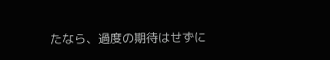たなら、過度の期待はせずに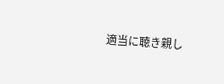適当に聴き親し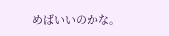めばいいのかな。